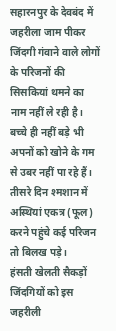सहारनपुर के देवबंद में जहरीला जाम पीकर जिंदगी गंवाने वाले लोगों के परिजनों की सिसकियां थमने का नाम नहीं ले रही है। बच्चे ही नहीं बड़े भी अपनों को खोने के गम से उबर नहीं पा रहे हैं। तीसरे दिन श्मशान में अस्थियां एकत्र (फूल) करने पहुंचे कई परिजन तो बिलख पड़े।
हंसती खेलती सैकड़ों जिंदगियों को इस जहरीली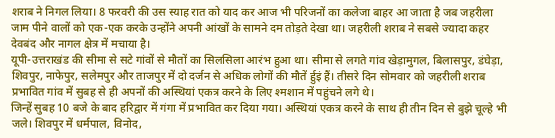शराब ने निगल लिया। 8 फरवरी की उस स्याह रात को याद कर आज भी परिजनों का कलेजा बाहर आ जाता है जब जहरीला जाम पीने वालों को एक-एक करके उन्होंने अपनी आंखों के सामने दम तोड़ते देखा था। जहरीली शराब ने सबसे ज्यादा कहर देवबंद और नागल क्षेत्र में मचाया है।
यूपी-उत्तराखंड की सीमा से सटे गांवों से मौतों का सिलसिला आरंभ हुआ था। सीमा से लगते गांव खेड़ामुगल, बिलासपुर, डंघेड़ा, शिवपुर, नाफेपुर, सलेमपुर और ताजपुर में दो दर्जन से अधिक लोगों की मौतें र्हुइं हैं। तीसरे दिन सोमवार को जहरीली शराब प्रभावित गांव में सुबह से ही अपनों की अस्थियां एकत्र करने के लिए श्मशान में पहुंचने लगे थे।
जिन्हें सुबह 10 बजे के बाद हरिद्वार में गंगा में प्रभावित कर दिया गया। अस्थियां एकत्र करने के साथ ही तीन दिन से बुझे चूल्हे भी जले। शिवपुर में धर्मपाल, विनोद,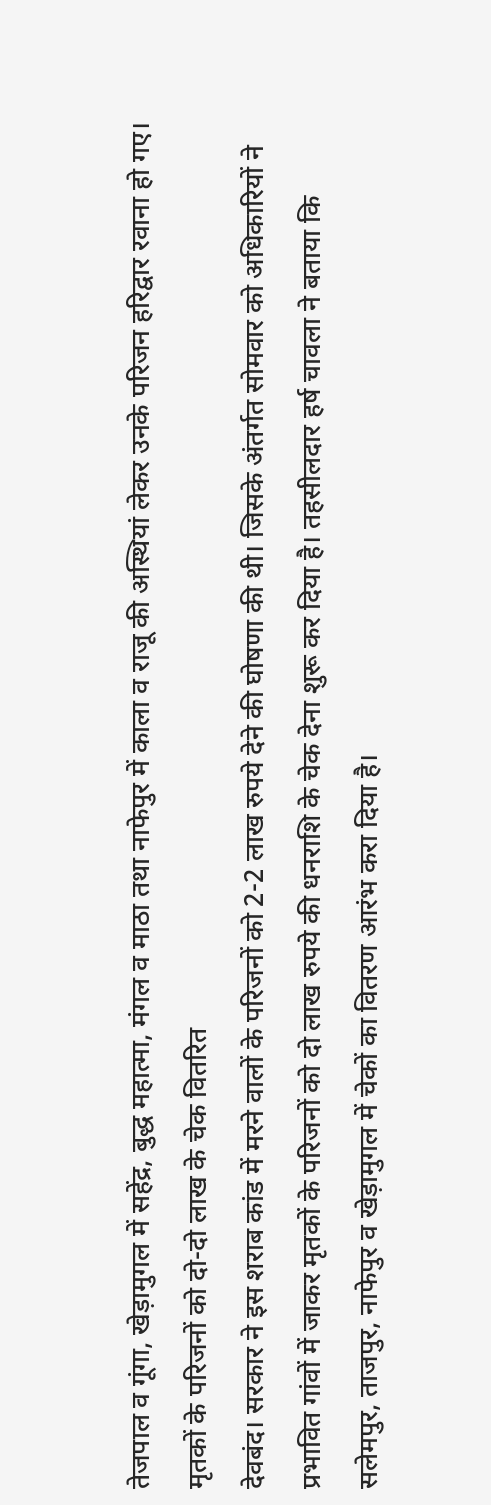तेजपाल व गूंगा, खेड़ामुगल में सहेंद्र, बुद्ध महात्मा, मंगल व माठा तथा नाफेपुर में काला व राजू की अस्थियां लेकर उनके परिजन हरिद्वार रवाना हो गए।
मृतकों के परिजनों को दो-दो लाख के चेक वितरित
देवबंद। सरकार ने इस शराब कांड में मरने वालों के परिजनों को 2-2 लाख रुपये देने की घोषणा की थी। जिसके अंतर्गत सोमवार को अधिकारियों ने प्रभावित गांवों में जाकर मृतकों के परिजनों को दो लाख रुपये की धनराशि के चेक देना शुरू कर दिया है। तहसीलदार हर्ष चावला ने बताया कि सलेमपुर, ताजपुर, नाफेपुर व खेड़ामुगल में चेकों का वितरण आरंभ करा दिया है।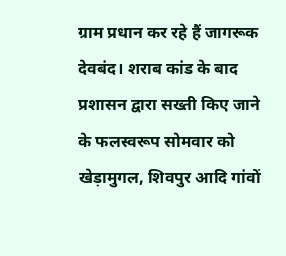ग्राम प्रधान कर रहे हैं जागरूक
देवबंद। शराब कांड के बाद प्रशासन द्वारा सख्ती किए जाने के फलस्वरूप सोमवार को खेड़ामुगल, शिवपुर आदि गांवों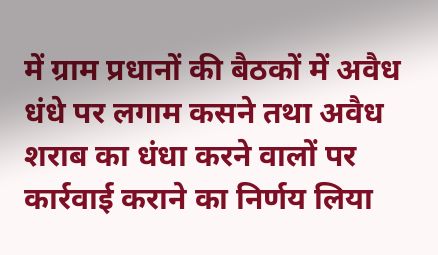में ग्राम प्रधानों की बैठकों में अवैध धंधे पर लगाम कसने तथा अवैध शराब का धंधा करने वालों पर कार्रवाई कराने का निर्णय लिया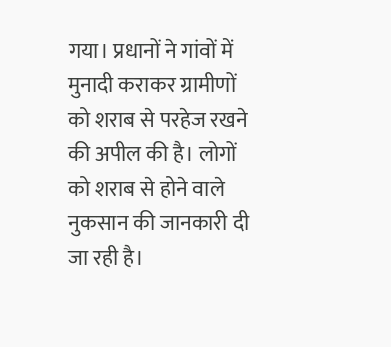गया। प्रधानों ने गांवों में मुनादी कराकर ग्रामीणों को शराब से परहेज रखने की अपील की है। लोगों को शराब से होने वाले नुकसान की जानकारी दी जा रही है।